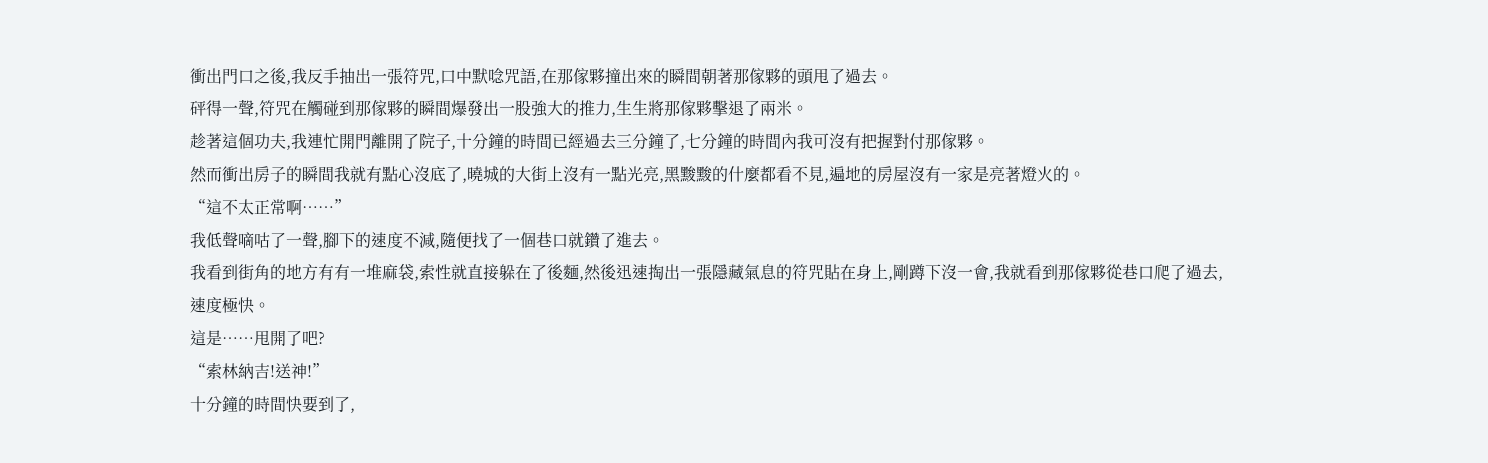衝出門口之後,我反手抽出一張符咒,口中默唸咒語,在那傢夥撞出來的瞬間朝著那傢夥的頭甩了過去。
砰得一聲,符咒在觸碰到那傢夥的瞬間爆發出一股強大的推力,生生將那傢夥擊退了兩米。
趁著這個功夫,我連忙開門離開了院子,十分鐘的時間已經過去三分鐘了,七分鐘的時間內我可沒有把握對付那傢夥。
然而衝出房子的瞬間我就有點心沒底了,曉城的大街上沒有一點光亮,黑黢黢的什麼都看不見,遍地的房屋沒有一家是亮著燈火的。
“這不太正常啊……”
我低聲嘀咕了一聲,腳下的速度不減,隨便找了一個巷口就鑽了進去。
我看到街角的地方有有一堆麻袋,索性就直接躲在了後麵,然後迅速掏出一張隱藏氣息的符咒貼在身上,剛蹲下沒一會,我就看到那傢夥從巷口爬了過去,速度極快。
這是……甩開了吧?
“索林納吉!送神!”
十分鐘的時間快要到了,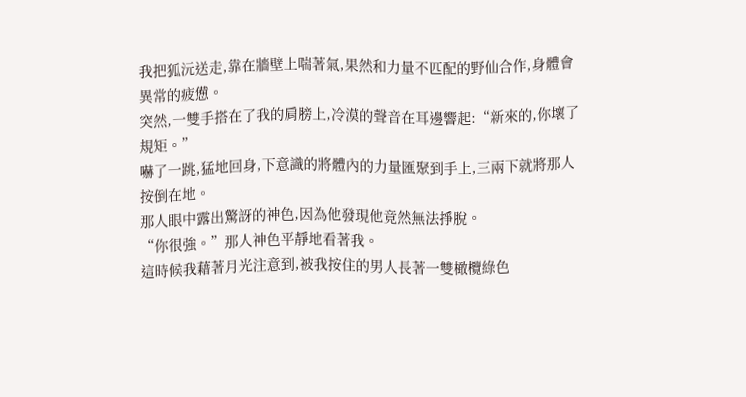我把狐沅送走,靠在牆壁上喘著氣,果然和力量不匹配的野仙合作,身體會異常的疲憊。
突然,一雙手搭在了我的肩膀上,冷漠的聲音在耳邊響起:“新來的,你壞了規矩。”
嚇了一跳,猛地回身,下意識的將體內的力量匯聚到手上,三兩下就將那人按倒在地。
那人眼中露出驚訝的神色,因為他發現他竟然無法掙脫。
“你很強。”那人神色平靜地看著我。
這時候我藉著月光注意到,被我按住的男人長著一雙橄欖綠色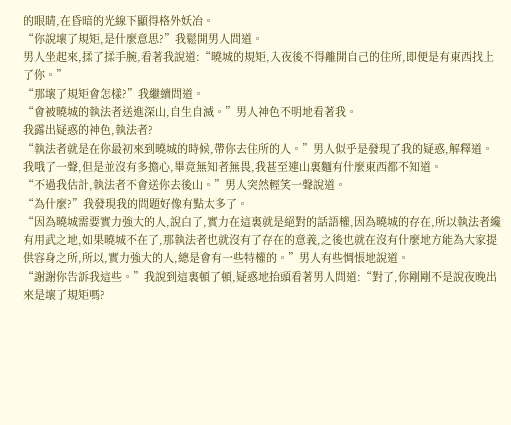的眼睛,在昏暗的光線下顯得格外妖冶。
“你說壞了規矩,是什麼意思?”我鬆開男人問道。
男人坐起來,揉了揉手腕,看著我說道:“曉城的規矩,入夜後不得離開自己的住所,即便是有東西找上了你。”
“那壞了規矩會怎樣?”我繼續問道。
“會被曉城的執法者送進深山,自生自滅。”男人神色不明地看著我。
我露出疑惑的神色,執法者?
“執法者就是在你最初來到曉城的時候,帶你去住所的人。”男人似乎是發現了我的疑惑,解釋道。
我哦了一聲,但是並沒有多擔心,畢竟無知者無畏,我甚至連山裏麵有什麼東西都不知道。
“不過我估計,執法者不會送你去後山。”男人突然輕笑一聲說道。
“為什麼?”我發現我的問題好像有點太多了。
“因為曉城需要實力強大的人,說白了,實力在這裏就是絕對的話語權,因為曉城的存在,所以執法者纔有用武之地,如果曉城不在了,那執法者也就沒有了存在的意義,之後也就在沒有什麼地方能為大家提供容身之所,所以,實力強大的人,總是會有一些特權的。”男人有些惆悵地說道。
“謝謝你告訴我這些。”我說到這裏頓了頓,疑惑地抬頭看著男人問道:“對了,你剛剛不是說夜晚出來是壞了規矩嗎?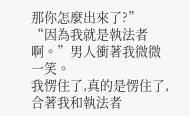那你怎麼出來了?”
“因為我就是執法者啊。”男人衝著我微微一笑。
我愣住了,真的是愣住了,合著我和執法者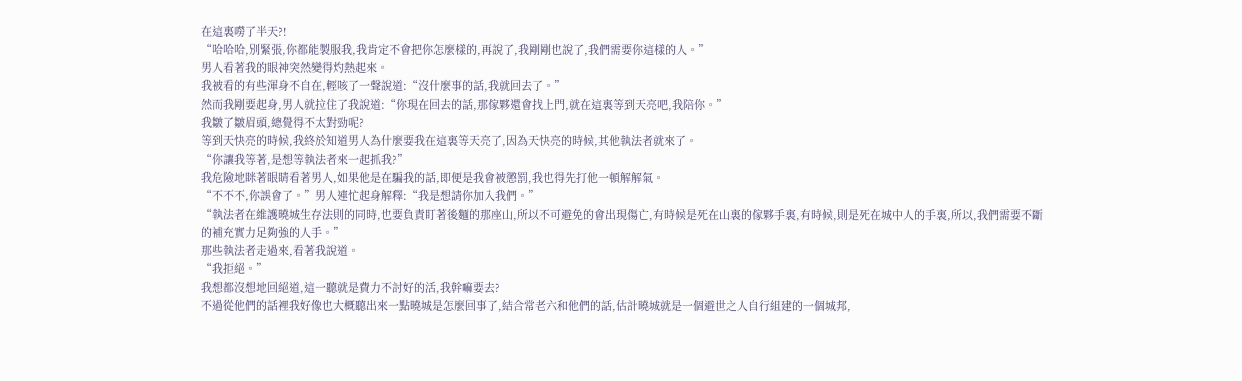在這裏嘮了半天?!
“哈哈哈,別緊張,你都能製服我,我肯定不會把你怎麼樣的,再說了,我剛剛也說了,我們需要你這樣的人。”
男人看著我的眼神突然變得灼熱起來。
我被看的有些渾身不自在,輕咳了一聲說道:“沒什麼事的話,我就回去了。”
然而我剛要起身,男人就拉住了我說道:“你現在回去的話,那傢夥還會找上門,就在這裏等到天亮吧,我陪你。”
我皺了皺眉頭,總覺得不太對勁呢?
等到天快亮的時候,我終於知道男人為什麼要我在這裏等天亮了,因為天快亮的時候,其他執法者就來了。
“你讓我等著,是想等執法者來一起抓我?”
我危險地眯著眼睛看著男人,如果他是在騙我的話,即便是我會被懲罰,我也得先打他一頓解解氣。
“不不不,你誤會了。”男人連忙起身解釋:“我是想請你加入我們。”
“執法者在維護曉城生存法則的同時,也要負責盯著後麵的那座山,所以不可避免的會出現傷亡,有時候是死在山裏的傢夥手裏,有時候,則是死在城中人的手裏,所以,我們需要不斷的補充實力足夠強的人手。”
那些執法者走過來,看著我說道。
“我拒絕。”
我想都沒想地回絕道,這一聽就是費力不討好的活,我幹嘛要去?
不過從他們的話裡我好像也大概聽出來一點曉城是怎麼回事了,結合常老六和他們的話,估計曉城就是一個避世之人自行組建的一個城邦,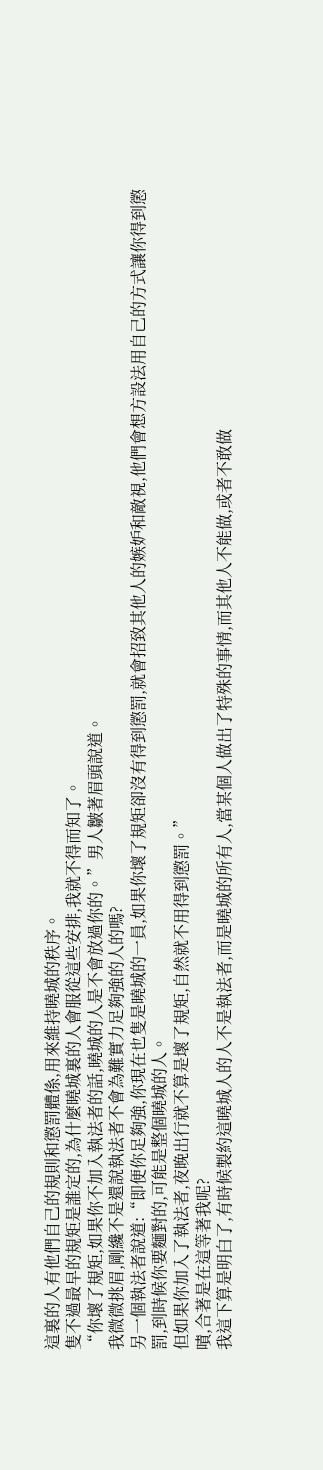這裏的人有他們自己的規則和懲罰體係,用來維持曉城的秩序。
隻不過最早的規矩是誰定的,為什麼曉城裏的人會服從這些安排,我就不得而知了。
“你壞了規矩,如果你不加入執法者的話,曉城的人是不會放過你的。”男人皺著眉頭說道。
我微微挑眉,剛纔不是還說執法者不會為難實力足夠強的人的嗎?
另一個執法者說道:“即便你足夠強,你現在也隻是曉城的一員,如果你壞了規矩卻沒有得到懲罰,就會招致其他人的嫉妒和敵視,他們會想方設法用自己的方式讓你得到懲罰,到時候你要麵對的,可能是整個曉城的人。
但如果你加入了執法者,夜晚出行就不算是壞了規矩,自然就不用得到懲罰。”
嘖,合著是在這等著我呢?
我這下算是明白了,有時候製約這曉城人的人不是執法者,而是曉城的所有人,當某個人做出了特殊的事情,而其他人不能做,或者不敢做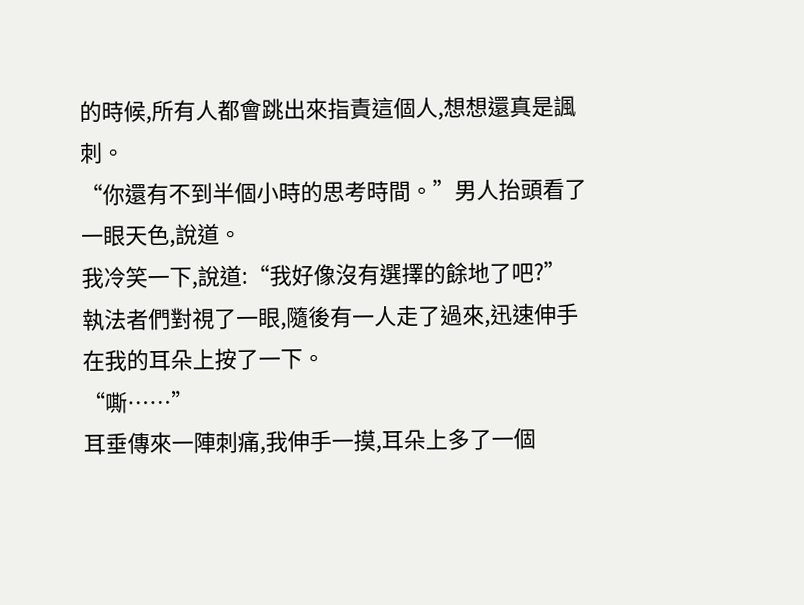的時候,所有人都會跳出來指責這個人,想想還真是諷刺。
“你還有不到半個小時的思考時間。”男人抬頭看了一眼天色,說道。
我冷笑一下,說道:“我好像沒有選擇的餘地了吧?”
執法者們對視了一眼,隨後有一人走了過來,迅速伸手在我的耳朵上按了一下。
“嘶……”
耳垂傳來一陣刺痛,我伸手一摸,耳朵上多了一個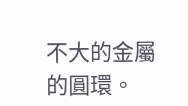不大的金屬的圓環。